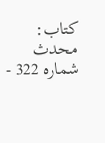کتاب: محدث شمارہ 322 -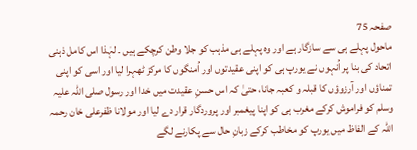صفحہ 75
ماحول پہلے ہی سے سازگار ہے اور وہ پہلے ہی مذہب کو جلا وطن کرچکے ہیں ۔ لہٰذا اس کامل ذہنی اتحاد کی بنا پر اُنہوں نے یورپ ہی کو اپنی عقیدتوں اور اُمنگوں کا مرکز ٹھہرا لیا اور اسی کو اپنی تمناؤں اور آرزوؤں کا قبلہ و کعبہ جانا، حتیٰ کہ اس حسنِ عقیدت میں خدا اور رسول صلی اللہ علیہ وسلم کو فراموش کرکے مغرب ہی کو اپنا پیغمبر اور پروردگار قرار دے لیا اور مولانا ظفرعلی خان رحمہ اللہ کے الفاظ میں یورپ کو مخاطب کرکے زبانِ حال سے پکارنے لگے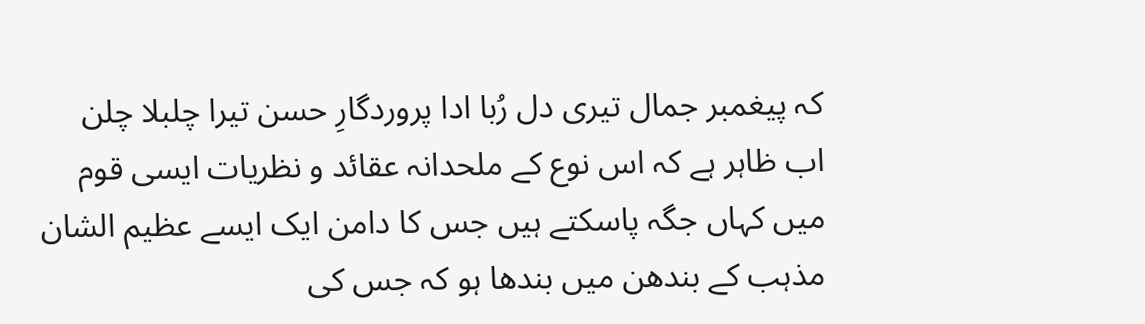کہ پیغمبر جمال تیری دل رُبا ادا پروردگارِ حسن تیرا چلبلا چلن اب ظاہر ہے کہ اس نوع کے ملحدانہ عقائد و نظریات ایسی قوم میں کہاں جگہ پاسکتے ہیں جس کا دامن ایک ایسے عظیم الشان مذہب کے بندھن میں بندھا ہو کہ جس کی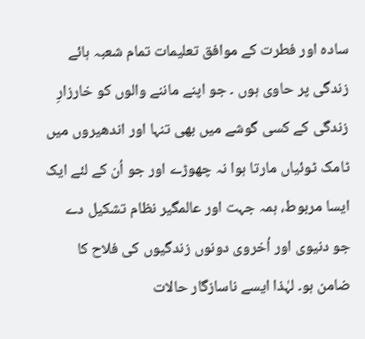سادہ اور فطرت کے موافق تعلیمات تمام شعبہ ہائے زندگی پر حاوی ہوں ۔ جو اپنے ماننے والوں کو خارزارِ زندگی کے کسی گوشے میں بھی تنہا اور اندھیروں میں ٹامک ٹوئیاں مارتا ہوا نہ چھوڑے اور جو اُن کے لئے ایک ایسا مربوط، ہمہ جہت اور عالمگیر نظام تشکیل دے جو دنیوی اور اُخروی دونوں زندگیوں کی فلاح کا ضامن ہو۔ لہٰذا ایسے ناسازگار حالات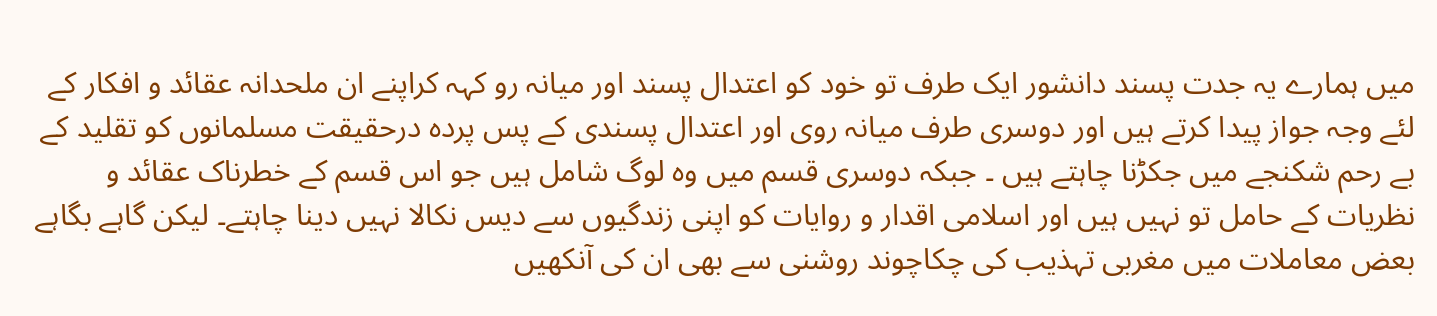میں ہمارے یہ جدت پسند دانشور ایک طرف تو خود کو اعتدال پسند اور میانہ رو کہہ کراپنے ان ملحدانہ عقائد و افکار کے لئے وجہ جواز پیدا کرتے ہیں اور دوسری طرف میانہ روی اور اعتدال پسندی کے پس پردہ درحقیقت مسلمانوں کو تقلید کے بے رحم شکنجے میں جکڑنا چاہتے ہیں ۔ جبکہ دوسری قسم میں وہ لوگ شامل ہیں جو اس قسم کے خطرناک عقائد و نظریات کے حامل تو نہیں ہیں اور اسلامی اقدار و روایات کو اپنی زندگیوں سے دیس نکالا نہیں دینا چاہتے۔ لیکن گاہے بگاہے بعض معاملات میں مغربی تہذیب کی چکاچوند روشنی سے بھی ان کی آنکھیں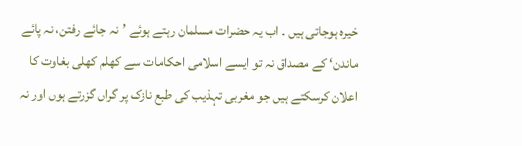خیرہ ہوجاتی ہیں ۔ اب یہ حضرات مسلمان رہتے ہوئے ’نہ جائے رفتن، نہ پائے ماندن‘ کے مصداق نہ تو ایسے اسلامی احکامات سے کھلم کھلی بغاوت کا اعلان کرسکتے ہیں جو مغربی تہذیب کی طبع نازک پر گراں گزرتے ہوں اور نہ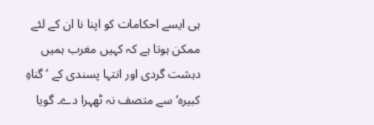ہی ایسے احکامات کو اپنا نا ان کے لئے ممکن ہوتا ہے کہ کہیں مغرب ہمیں دہشت گردی اور انتہا پسندی کے ’گناہِ کبیرہ‘ سے متصف نہ ٹھہرا دے۔ گویا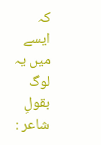کہ ایسے میں یہ لوگ بقولِ شاعر :